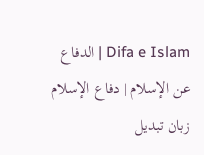Difa e Islam | الدفاع عن الإسلام | دفاع الإسلام
زبان تبدیل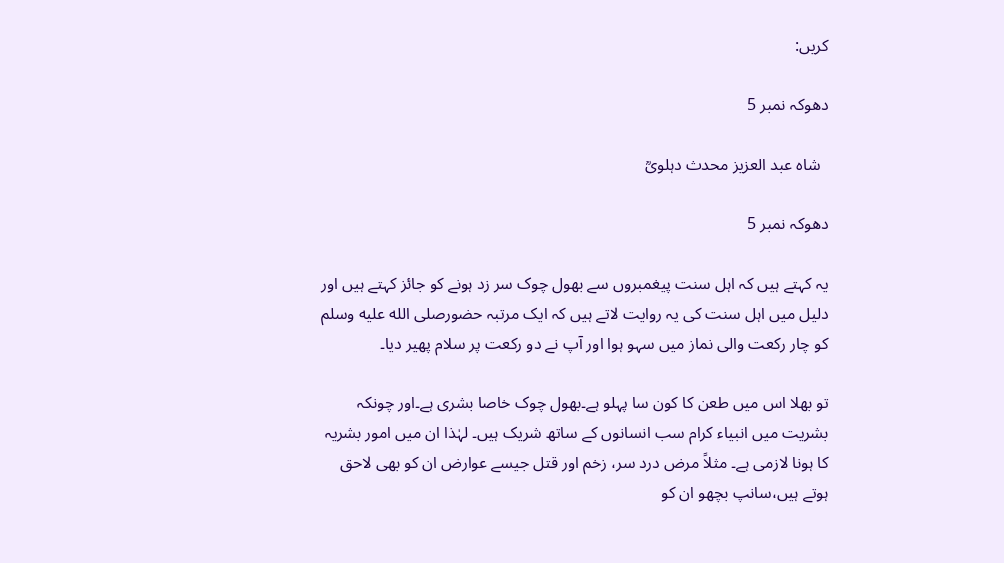کریں:

دھوکہ نمبر 5

  شاہ عبد العزیز محدث دہلویؒ

دھوکہ نمبر 5

یہ کہتے ہیں کہ اہل سنت پیغمبروں سے بھول چوک سر زد ہونے کو جائز کہتے ہیں اور دلیل میں اہل سنت کی یہ روایت لاتے ہیں کہ ایک مرتبہ حضورصلى الله عليه وسلم کو چار رکعت والی نماز میں سہو ہوا اور آپ نے دو رکعت پر سلام پھیر دیا۔

تو بھلا اس میں طعن کا کون سا پہلو ہے۔بھول چوک خاصا بشری ہے۔اور چونکہ بشریت میں انبیاء کرام سب انسانوں کے ساتھ شریک ہیں۔ لہٰذا ان میں امور بشریہ کا ہونا لازمی ہے۔ مثلاً مرض درد سر، زخم اور قتل جیسے عوارض ان کو بھی لاحق ہوتے ہیں،سانپ بچھو ان کو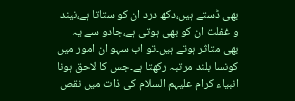بھی ڈستے ہیں،دکھ درد ان کو ستاتا ہے،نیند و غفلت ان کو بھی ہوتی ہے،جادو سے یہ بھی متاثر ہوتے ہیں۔تو اب سہو ان امور میں کونسا بلند مرتبہ رکھتا ہے۔جس کا لاحق ہونا انبیاء کرام علیہم السلام کی ذات میں نقص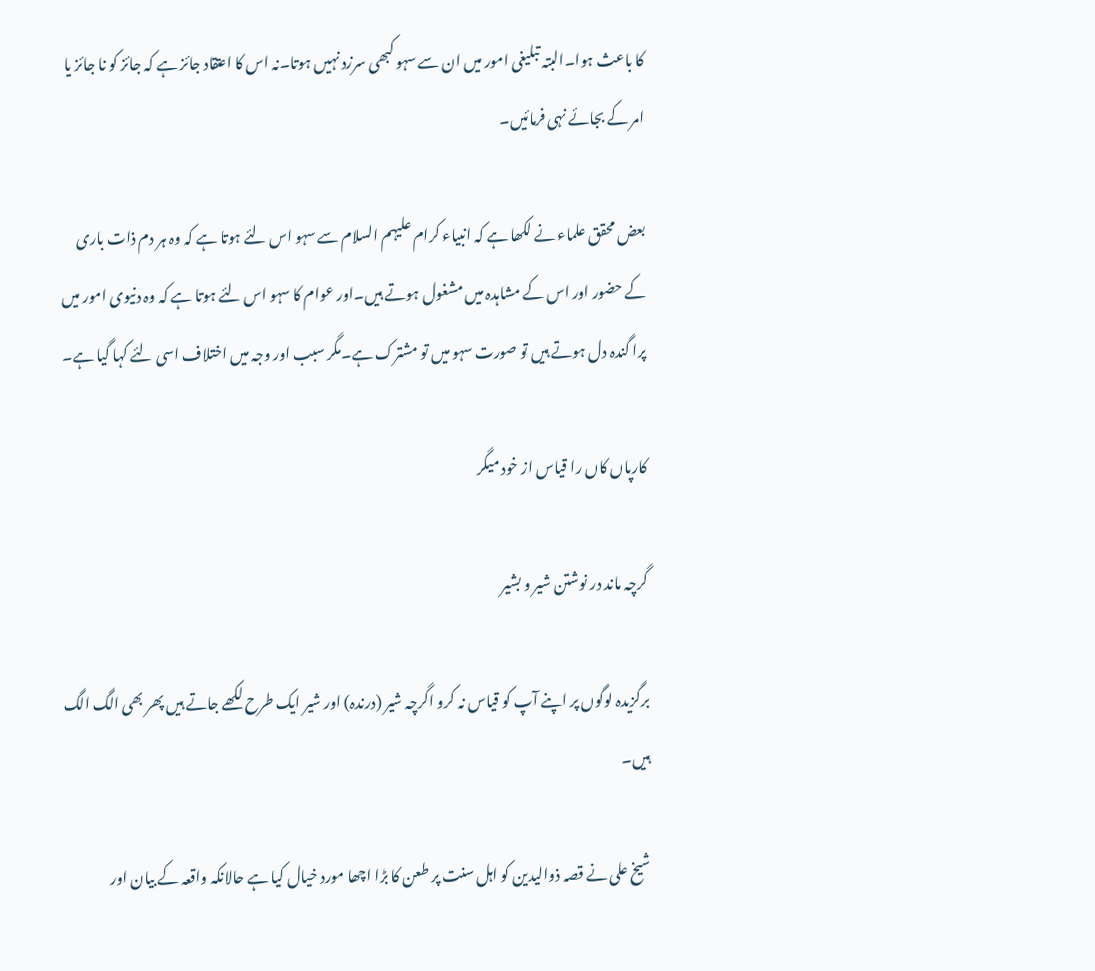کا باعث ہوا۔البتہ تبلیغی امور میں ان سے سہو کبھی سرزد نہیں ہوتا۔نہ اس کا اعتقاد جائز ہے کہ جائز کو نا جائز یا امر کے بجائے نہی فرمائیں۔

بعض محقق علماء نے لکھا ہے کہ انبیاء کرام علیہم السلام سے سہو اس لئے ہوتا ہے کہ وہ ہر دم ذات باری کے حضور اور اس کے مشاہدہ میں مشغول ہوتے ہیں۔اور عوام کا سہو اس لئے ہوتا ہے کہ وہ دنیوی امور میں پرا گندہ دل ہوتے ہیں تو صورت سہو میں تو مشترک ہے۔مگر سبب اور وجہ میں اختلاف اسی لئے کہا گیا ہے۔

کارپاں کاں را قیاس از خود میگر

گرچہ ماند در نوشتن شیر و بشیر

برگزیدہ لوگوں پر اپنے آپ کو قیاس نہ کرو اگرچہ شیر (درندہ) اور شیر ایک طرح لکھے جاتے ہیں پھر بھی الگ الگ ہیں۔

شیخ علی نے قصہ ذوالیدین کو اہل سنت پر طعن کا بڑا اچھا مورد خیال کیا ہے حالانکہ واقعہ کے بیان اور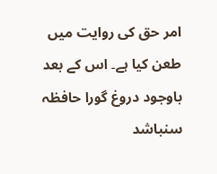امر حق کی روایت میں طعن کیا ہے۔ اس کے بعد باوجود دروغ گورا حافظہ سنباشد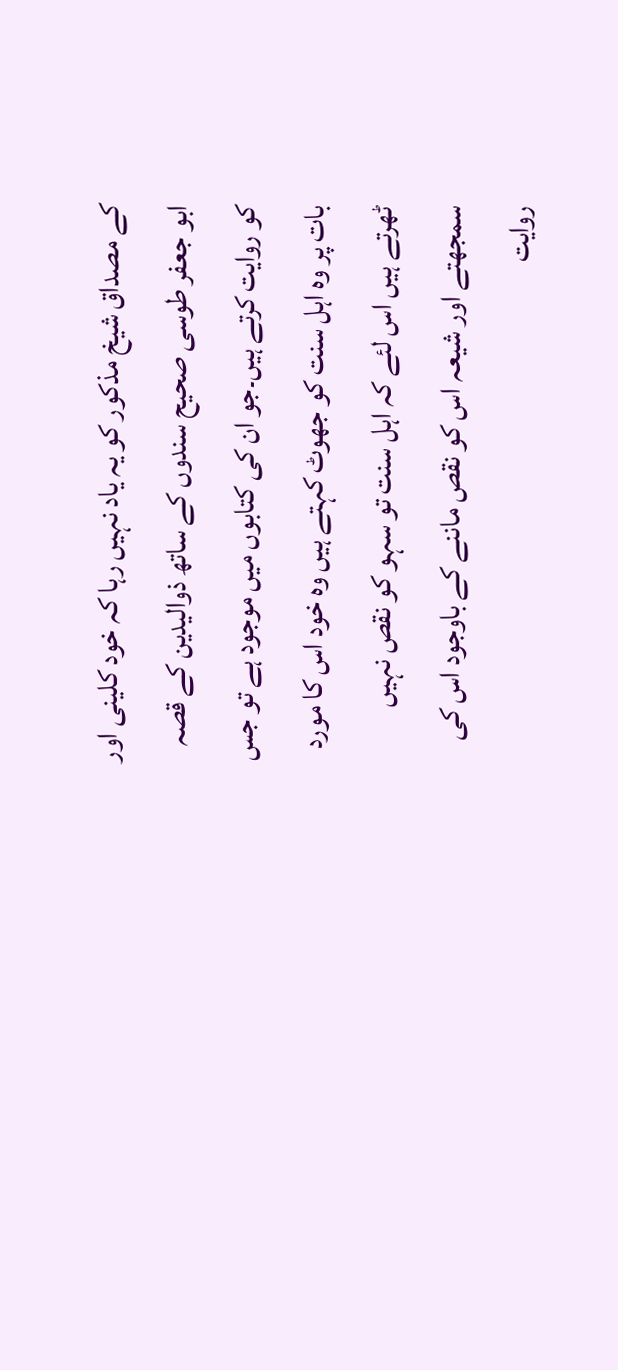کے مصداق شیخ مذکور کو یہ یاد نہیں رہا کہ خود کلینی اور ابو جعفر طوسی صحیح سندوں کے ساتھ ذوالیدین کے قصہ کو روایت کرتے ہیں۔جو ان کی کتابوں میں موجود ہے تو جس بات پر وہ اہل سنت کو جھوٹ کہتے ہیں وہ خود اس کا مورد ٹھرتے ہیں اس لئے کہ اہل سنت تو سہو کو نقص نہیں سمجھتے اور شیعہ اس کو نقص ماننے کے باوجود اس کی روایت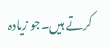کرتے ہیں۔جو زیادہ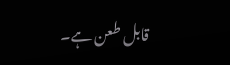قابل طعن ہے۔